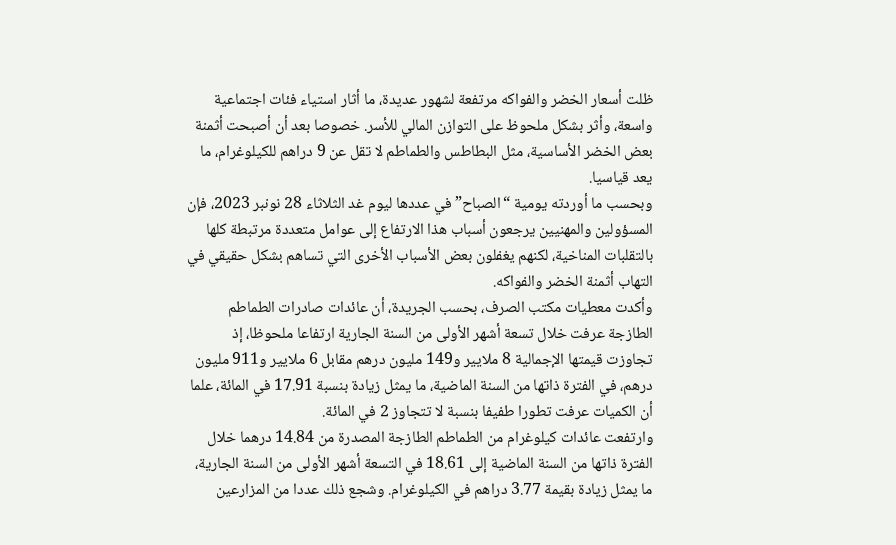ظلت أسعار الخضر والفواكه مرتفعة لشهور عديدة، ما أثار استياء فئات اجتماعية واسعة، وأثر بشكل ملحوظ على التوازن المالي للأسر. خصوصا بعد أن أصبحت أثمنة بعض الخضر الأساسية، مثل البطاطس والطماطم لا تقل عن 9 دراهم للكيلوغرام، ما يعد قياسيا.
وبحسب ما أوردته يومية “الصباح” في عددها ليوم غد الثلاثاء 28 نونبر 2023، فإن المسؤولين والمهنيين يرجعون أسباب هذا الارتفاع إلى عوامل متعددة مرتبطة كلها بالتقلبات المناخية، لكنهم يغفلون بعض الأسباب الأخرى التي تساهم بشكل حقيقي في التهاب أثمنة الخضر والفواكه.
وأكدت معطيات مكتب الصرف، بحسب الجريدة، أن عائدات صادرات الطماطم الطازجة عرفت خلال تسعة أشهر الأولى من السنة الجارية ارتفاعا ملحوظا، إذ تجاوزت قيمتها الإجمالية 8 ملايير و149 مليون درهم مقابل 6 ملايير و911 مليون درهم، في الفترة ذاتها من السنة الماضية، ما يمثل زيادة بنسبة 17.91 في المائة، علما أن الكميات عرفت تطورا طفيفا بنسبة لا تتجاوز 2 في المائة.
وارتفعت عائدات كيلوغرام من الطماطم الطازجة المصدرة من 14.84 درهما خلال الفترة ذاتها من السنة الماضية إلى 18.61 في التسعة أشهر الأولى من السنة الجارية، ما يمثل زيادة بقيمة 3.77 دراهم في الكيلوغرام. وشجع ذلك عددا من المزارعين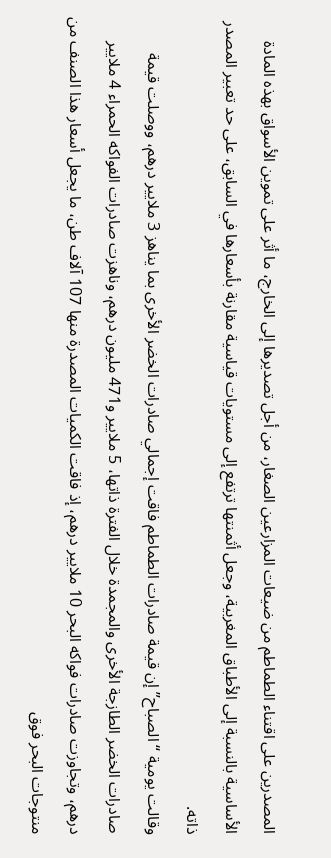المصدرين على اقتناء الطماطم من ضيعات المزارعين الصغار، من أجل تصديرها إلى الخارج، ما أثر على تموين الأسواق بهذه المادة الأساسية بالنسبة إلى الأطباق المغربية، وجعل أثمنتها ترتفع إلى مستويات قياسية مقارنة بأسعارها في السابق، على حد تعبير المصدر ذاته.
وقالت يومية “الصباح” إن قيمة صادرات الطماطم فاقت إجمالي صادرات الخضر الأخرى بما يناهز 3 ملايير درهم، ووصلت قيمة صادرات الخضر الطازجة الأخرى والمجمدة خلال الفترة ذاتها، 5 ملايير و471 مليون درهم، وناهزت صادرات الفواكه الحمراء 4 ملايير درهم، وتجاوزت صادرات فواكه البحر 10 ملايير درهم، إذ فاقت الكميات المصدرة منها 107 آلاف طن، ما يجعل أسعار هذا الصنف من منتوجات البحر فوق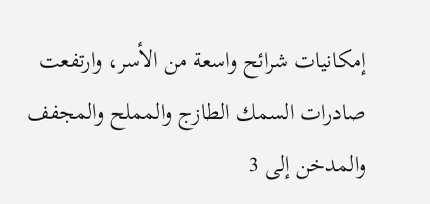إمكانيات شرائح واسعة من الأسر، وارتفعت صادرات السمك الطازج والمملح والمجفف والمدخن إلى 3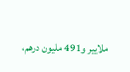ملايير و491 مليون درهم،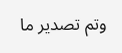وتم تصدير ما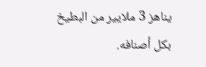يناهز 3 ملايير من البطيخ بكل أصنافه.